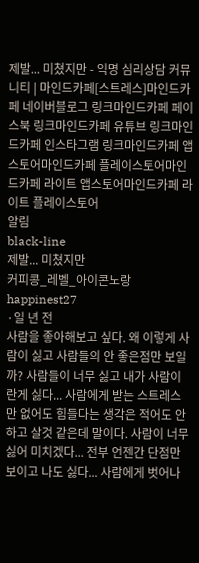제발... 미쳤지만 - 익명 심리상담 커뮤니티 | 마인드카페[스트레스]마인드카페 네이버블로그 링크마인드카페 페이스북 링크마인드카페 유튜브 링크마인드카페 인스타그램 링크마인드카페 앱스토어마인드카페 플레이스토어마인드카페 라이트 앱스토어마인드카페 라이트 플레이스토어
알림
black-line
제발... 미쳤지만
커피콩_레벨_아이콘노랑happinest27
·일 년 전
사람을 좋아해보고 싶다. 왜 이렇게 사람이 싫고 사람들의 안 좋은점만 보일까? 사람들이 너무 싫고 내가 사람이란게 싫다... 사람에게 받는 스트레스만 없어도 힘들다는 생각은 적어도 안하고 살것 같은데 말이다. 사람이 너무 싫어 미치겠다... 전부 언젠간 단점만 보이고 나도 싫다... 사람에게 벗어나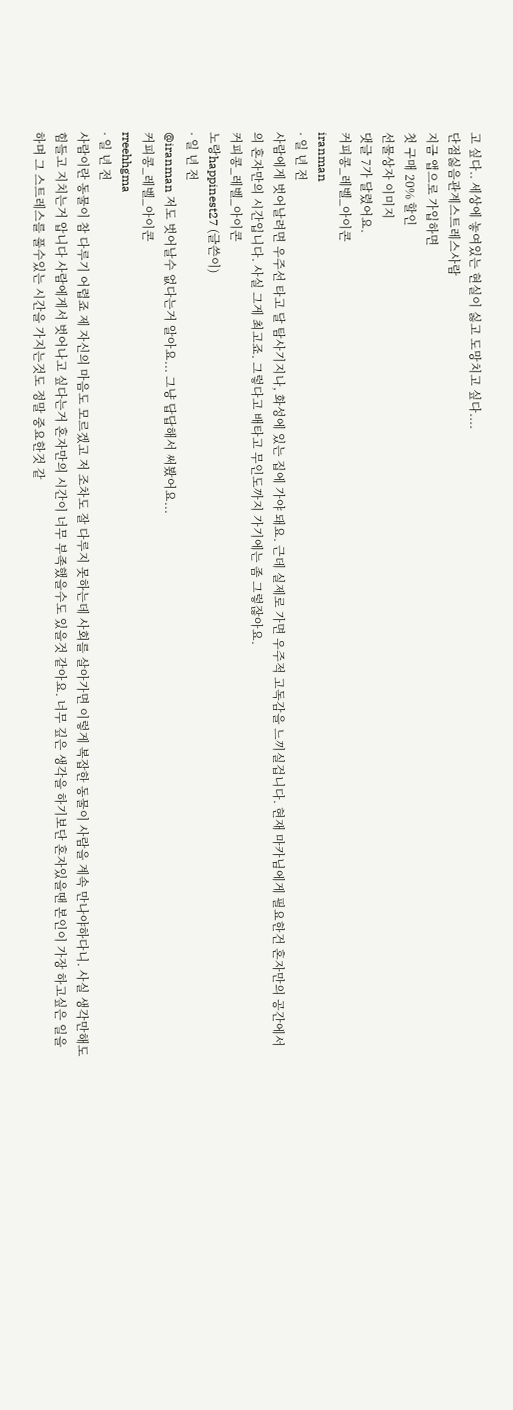고 싶다.. 세상에 놓여있는 현실이 싫고 도망치고 싶다....
단점싫음관계스트레스사람
지금 앱으로 가입하면
첫 구매 20% 할인
선물상자 이미지
댓글 7가 달렸어요.
커피콩_레벨_아이콘
iranman
· 일 년 전
사람에게 벗어날려면 우주선 타고 달 탐사기지나, 화성에 있는 집에 가야 돼요. 근데 실제로 가면 우주적 고독감을 느끼실겁니다. 현재 마카님에게 필요한건 혼자만의 공간에서의 혼자만의 시간입니다. 사실 그게 최고죠. 그렇다고 배타고 무인도까지 가기에는 좀 그렇잖아요.
커피콩_레벨_아이콘
노랑happinest27 (글쓴이)
· 일 년 전
@iranman 저도 벗어날수 없다는거 알아요... 그냥 답답해서 써봤어요...
커피콩_레벨_아이콘
rreehhgma
· 일 년 전
사람이란 동물이 참 다루기 어렵죠 제 자신의 마음도 모르겠고 저 조차도 잘 다루지 못하는데 사회를 살아가면 이렇게 복잡한 동물이 사람을 계속 만나야하다니. 사실 생각만해도 힘들고 지치는거 압니다 사람에게서 벗어나고 싶다는거 혼자만의 시간이 너무 부족했을수도 있을것 같아요. 너무 깊은 생각을 하기보단 혼자있을땐 본인이 가장 하고싶은 일을 하며 그 스트레스를 풀수있는 시간을 가지는것도 정말 중요한것 같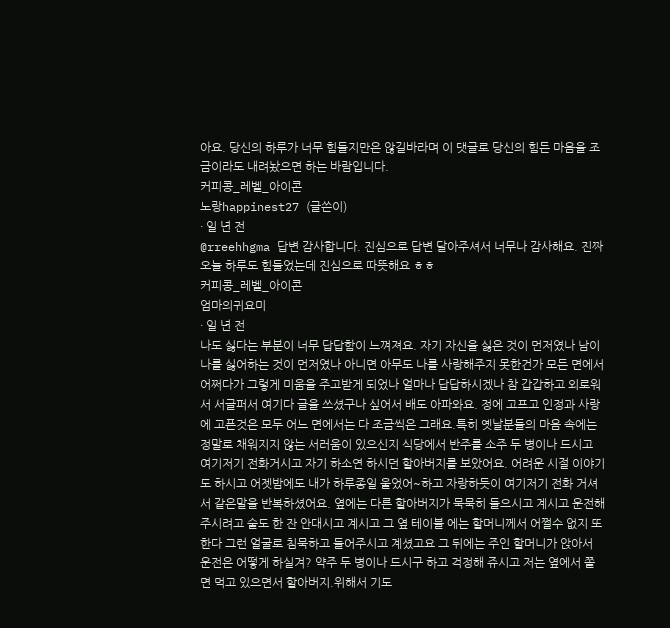아요. 당신의 하루가 너무 힘들지만은 않길바라며 이 댓글로 당신의 힘든 마음을 조금이라도 내려놨으면 하는 바람입니다.
커피콩_레벨_아이콘
노랑happinest27 (글쓴이)
· 일 년 전
@rreehhgma 답변 감사합니다. 진심으로 답변 달아주셔서 너무나 감사해요. 진짜 오늘 하루도 힘들었는데 진심으로 따뜻해요 ㅎㅎ
커피콩_레벨_아이콘
엄마의귀요미
· 일 년 전
나도 싫다는 부분이 너무 답답함이 느껴져요. 자기 자신을 싫은 것이 먼저였나 남이 나를 싫어하는 것이 먼저였나 아니면 아무도 나를 사랑해주지 못한건가 모든 면에서 어쩌다가 그렇게 미움을 주고받게 되었나 얼마나 답답하시겠나 참 갑갑하고 외로워서 서글퍼서 여기다 글을 쓰셨구나 싶어서 배도 아파와요. 정에 고프고 인정과 사랑에 고픈것은 모두 어느 면에서는 다 조금씩은 그래요.특히 옛날분들의 마음 속에는 정말로 채워지지 않는 서러움이 있으신지 식당에서 반주를 소주 두 병이나 드시고 여기저기 전화거시고 자기 하소연 하시던 할아버지를 보았어요. 어려운 시절 이야기도 하시고 어젯밤에도 내가 하루종일 울었어~하고 자랑하듯이 여기저기 전화 거셔서 같은말을 반복하셨어요. 옆에는 다른 할아버지가 묵묵히 들으시고 계시고 운전해주시려고 술도 한 잔 안대시고 계시고 그 옆 테이블 에는 할머니께서 어쩔수 없지 또 한다 그런 얼굴로 침묵하고 들어주시고 계셨고요 그 뒤에는 주인 할머니가 앉아서 운전은 어떻게 하실겨? 약주 두 병이나 드시구 하고 걱정해 쥬시고 저는 옆에서 쫄면 먹고 있으면서 할아버지.위해서 기도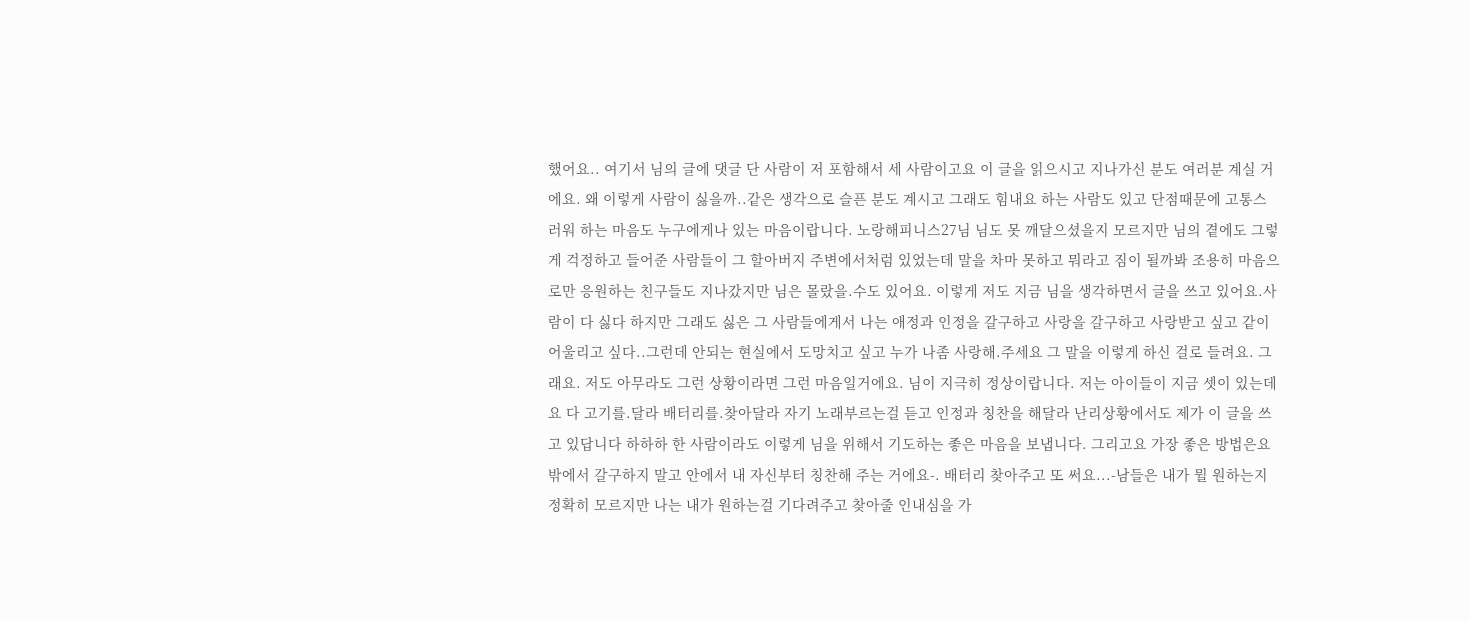했어요.. 여기서 님의 글에 댓글 단 사람이 저 포함해서 세 사람이고요 이 글을 읽으시고 지나가신 분도 여러분 계실 거에요. 왜 이렇게 사람이 싫을까..같은 생각으로 슬픈 분도 계시고 그래도 힘내요 하는 사람도 있고 단점때문에 고통스러워 하는 마음도 누구에게나 있는 마음이랍니다. 노랑해피니스27님 님도 못 깨달으셨을지 모르지만 님의 곁에도 그렇게 걱정하고 들어준 사람들이 그 할아버지 주변에서처럼 있었는데 말을 차마 못하고 뭐라고 짐이 될까봐 조용히 마음으로만 응원하는 친구들도 지나갔지만 님은 몰랐을.수도 있어요. 이렇게 저도 지금 님을 생각하면서 글을 쓰고 있어요.사람이 다 싫다 하지만 그래도 싫은 그 사람들에게서 나는 애정과 인정을 갈구하고 사랑을 갈구하고 사랑받고 싶고 같이 어울리고 싶다..그런데 안되는 현실에서 도망치고 싶고 누가 나좀 사랑해.주세요 그 말을 이렇게 하신 걸로 들려요. 그래요. 저도 아무라도 그런 상황이라면 그런 마음일거에요. 님이 지극히 정상이랍니다. 저는 아이들이 지금 셋이 있는데요 다 고기를.달라 배터리를.찾아달라 자기 노래부르는걸 듣고 인정과 칭찬을 해달라 난리상황에서도 제가 이 글을 쓰고 있답니다 하하하 한 사람이라도 이렇게 님을 위해서 기도하는 좋은 마음을 보냅니다. 그리고요 가장 좋은 방법은요 밖에서 갈구하지 말고 안에서 내 자신부터 칭찬해 주는 거에요-. 배터리 찾아주고 또 써요...-남들은 내가 뭘 원하는지 정확히 모르지만 나는 내가 원하는걸 기다려주고 찾아줄 인내심을 가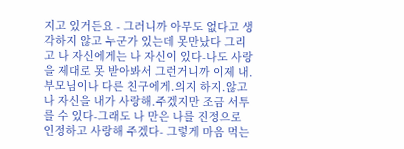지고 있거든요 - 그러니까 아무도 없다고 생각하지 않고 누군가 있는데 못만났다 그리고 나 자신에게는 나 자신이 있다-나도 사랑을 제대로 못 받아봐서 그런거니까 이제 내.부모님이나 다른 친구에게.의지 하지.않고 나 자신을 내가 사랑해.주겠지만 조금 서투를 수 있다-그래도 나 만은 나를 진정으로 인정하고 사랑해 주겠다- 그렇게 마음 먹는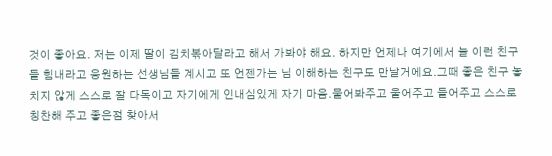것이 좋아요. 저는 이제 딸이 김치볶아달라고 해서 가봐야 해요. 하지만 언제나 여기에서 늘 이런 친구들 힘내라고 응원하는 선생님들 계시고 또 언젠가는 님 이해하는 친구도 만날거에요.그때 좋은 친구 놓치지 않게 스스로 잘 다독이고 자기에게 인내심있게 자기 마음.물어봐주고 울어주고 들어주고 스스로 칭찬해 주고 좋은점 찾아서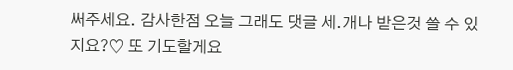써주세요. 감사한점 오늘 그래도 댓글 세.개나 받은것 쓸 수 있지요?♡ 또 기도할게요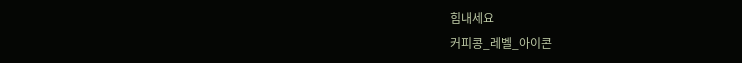힘내세요
커피콩_레벨_아이콘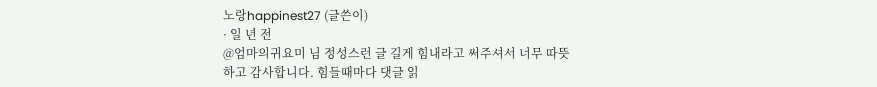노랑happinest27 (글쓴이)
· 일 년 전
@엄마의귀요미 님 정성스런 글 길게 힘내라고 써주셔서 너무 따뜻하고 감사합니다. 힘들때마다 댓글 읽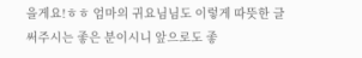을게요!ㅎㅎ 엄마의 귀요님님도 이렇게 따뜻한 글 써주시는 좋은 분이시니 앞으로도 좋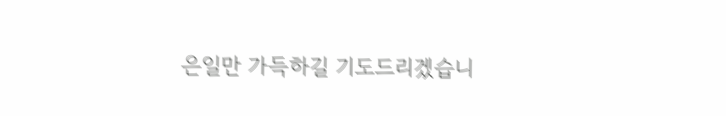은일만 가득하길 기도드리겠습니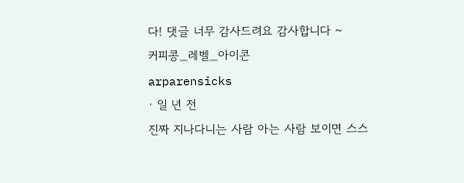다! 댓글 너무 감사드려요 감사합니다 ~
커피콩_레벨_아이콘
arparensicks
· 일 년 전
진짜 지나다니는 사람 아는 사람 보이면 스스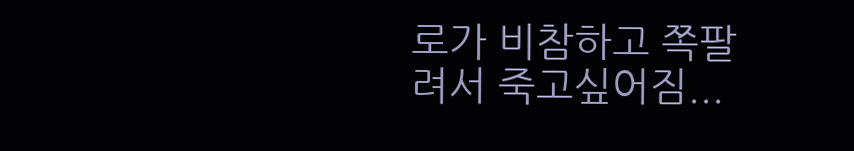로가 비참하고 쪽팔려서 죽고싶어짐...